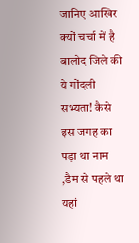जानिए आखिर क्यों चर्चा में है बालोद जिले की ये गोंदली सभ्यता! कैसे इस जगह का पड़ा था नाम ,डैम से पहले था यहां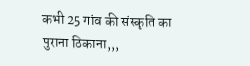कभी 25 गांव की संस्कृति का पुराना ठिकाना,,,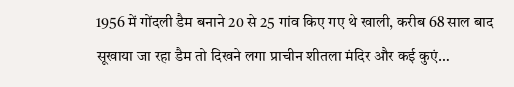1956 में गोंदली डैम बनाने 20 से 25 गांव किए गए थे खाली, करीब 68 साल बाद सूखाया जा रहा डैम तो दिखने लगा प्राचीन शीतला मंदिर और कई कुएं…